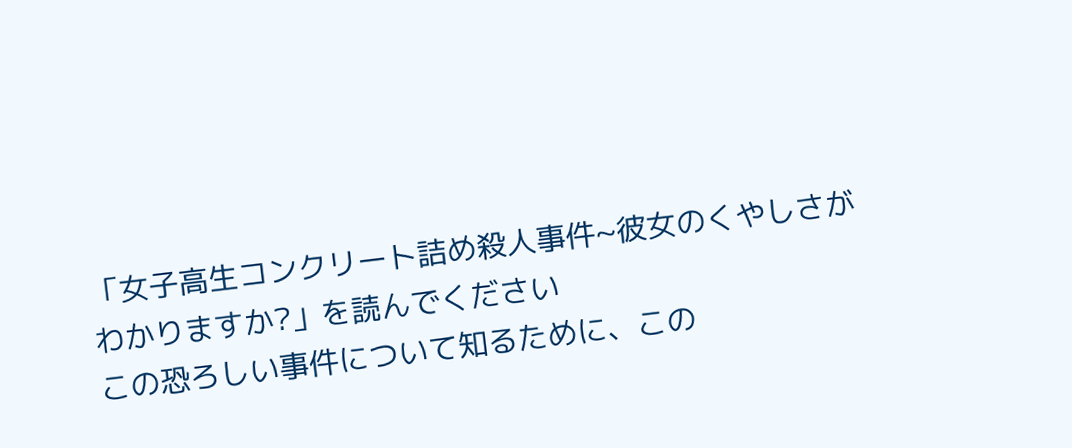「女子高生コンクリート詰め殺人事件~彼女のくやしさがわかりますか?」を読んでください
この恐ろしい事件について知るために、この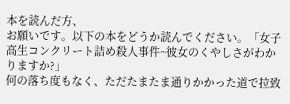本を読んだ方、
お願いです。以下の本をどうか読んでください。「女子高生コンクリート詰め殺人事件~彼女のくやしさがわかりますか?」
何の落ち度もなく、ただたまたま通りかかった道で拉致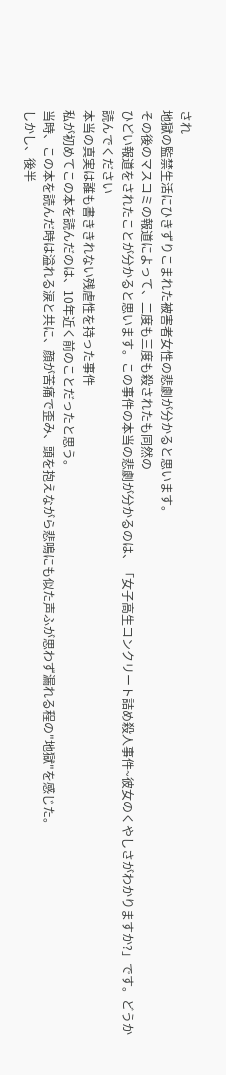され
地獄の監禁生活にひきずりこまれた被害者女性の悲劇が分かると思います。
その後のマスコミの報道によって、二度も三度も殺されたも同然の
ひどい報道をされたことが分かると思います。この事件の本当の悲劇が分かるのは、「女子高生コンクリート詰め殺人事件~彼女のくやしさがわかりますか?」です。どうか読んでください
本当の真実は誰も書ききれない残虐性を持った事件
私が初めてこの本を読んだのは、10年近く前のことだったと思う。
当時、この本を読んだ時は溢れる涙と共に、顔が苦痛で歪み、頭を抱えながら悲鳴にも似た声ふが思わず漏れる程の"地獄"を感じた。
しかし、後半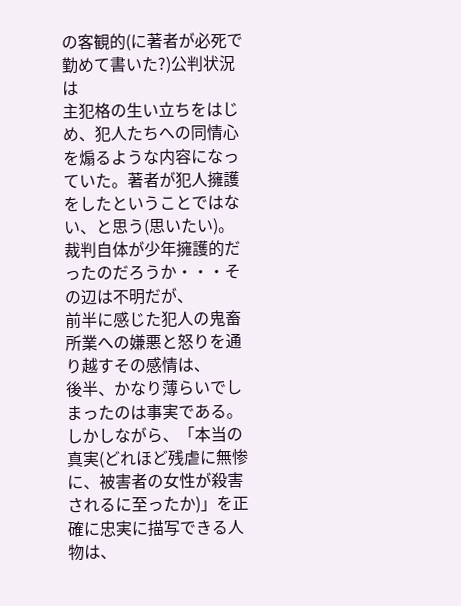の客観的(に著者が必死で勤めて書いた?)公判状況は
主犯格の生い立ちをはじめ、犯人たちへの同情心を煽るような内容になっていた。著者が犯人擁護をしたということではない、と思う(思いたい)。裁判自体が少年擁護的だったのだろうか・・・その辺は不明だが、
前半に感じた犯人の鬼畜所業への嫌悪と怒りを通り越すその感情は、
後半、かなり薄らいでしまったのは事実である。
しかしながら、「本当の真実(どれほど残虐に無惨に、被害者の女性が殺害されるに至ったか)」を正確に忠実に描写できる人物は、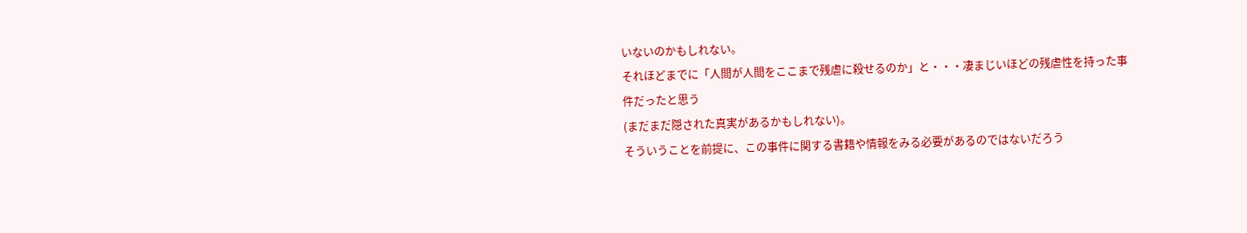いないのかもしれない。
それほどまでに「人間が人間をここまで残虐に殺せるのか」と・・・凄まじいほどの残虐性を持った事件だったと思う
(まだまだ隠された真実があるかもしれない)。
そういうことを前提に、この事件に関する書籍や情報をみる必要があるのではないだろう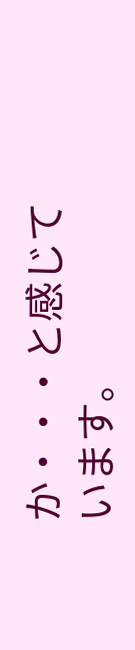か・・・と感じています。